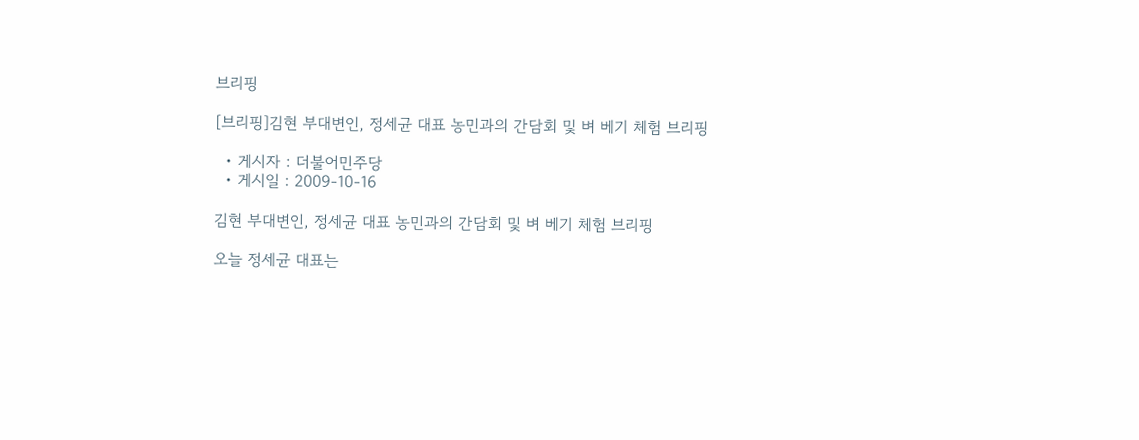브리핑

[브리핑]김현 부대변인, 정세균 대표 농민과의 간담회 및 벼 베기 체험 브리핑

  • 게시자 : 더불어민주당
  • 게시일 : 2009-10-16

김현 부대변인, 정세균 대표 농민과의 간담회 및 벼 베기 체험 브리핑

오늘 정세균 대표는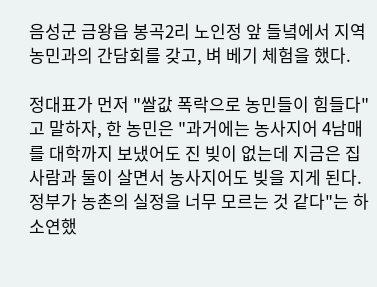음성군 금왕읍 봉곡2리 노인정 앞 들녘에서 지역농민과의 간담회를 갖고, 벼 베기 체험을 했다.

정대표가 먼저 "쌀값 폭락으로 농민들이 힘들다"고 말하자, 한 농민은 "과거에는 농사지어 4남매를 대학까지 보냈어도 진 빚이 없는데 지금은 집사람과 둘이 살면서 농사지어도 빚을 지게 된다. 정부가 농촌의 실정을 너무 모르는 것 같다"는 하소연했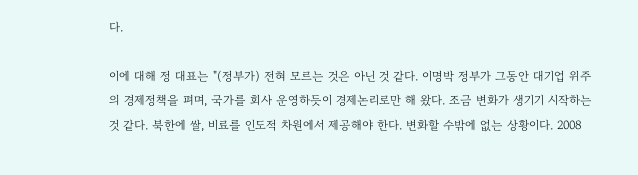다.

이에 대해 정 대표는 "(정부가) 전혀 모르는 것은 아닌 것 같다. 이명박 정부가 그동안 대기업 위주의 경제정책을 펴며, 국가를 회사 운영하듯이 경제논리로만 해 왔다. 조금 변화가 생기기 시작하는 것 같다. 북한에 쌀, 비료를 인도적 차원에서 제공해야 한다. 변화할 수밖에 없는 상황이다. 2008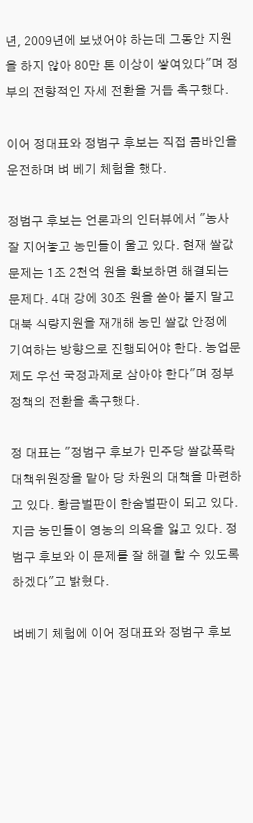년, 2009년에 보냈어야 하는데 그동안 지원을 하지 않아 80만 톤 이상이 쌓여있다"며 정부의 전향적인 자세 전환을 거듭 촉구했다.

이어 정대표와 정범구 후보는 직접 콤바인을 운전하며 벼 베기 체험을 했다.

정범구 후보는 언론과의 인터뷰에서 "농사 잘 지어놓고 농민들이 울고 있다. 현재 쌀값 문제는 1조 2천억 원을 확보하면 해결되는 문제다. 4대 강에 30조 원을 쏟아 붙지 말고 대북 식량지원을 재개해 농민 쌀값 안정에 기여하는 방향으로 진행되어야 한다. 농업문제도 우선 국정과제로 삼아야 한다"며 정부정책의 전환을 촉구했다.

정 대표는 "정범구 후보가 민주당 쌀값폭락대책위원장을 맡아 당 차원의 대책을 마련하고 있다. 황금벌판이 한숨벌판이 되고 있다. 지금 농민들이 영농의 의욕을 잃고 있다. 정범구 후보와 이 문제를 잘 해결 할 수 있도록 하겠다"고 밝혔다.

벼베기 체험에 이어 정대표와 정범구 후보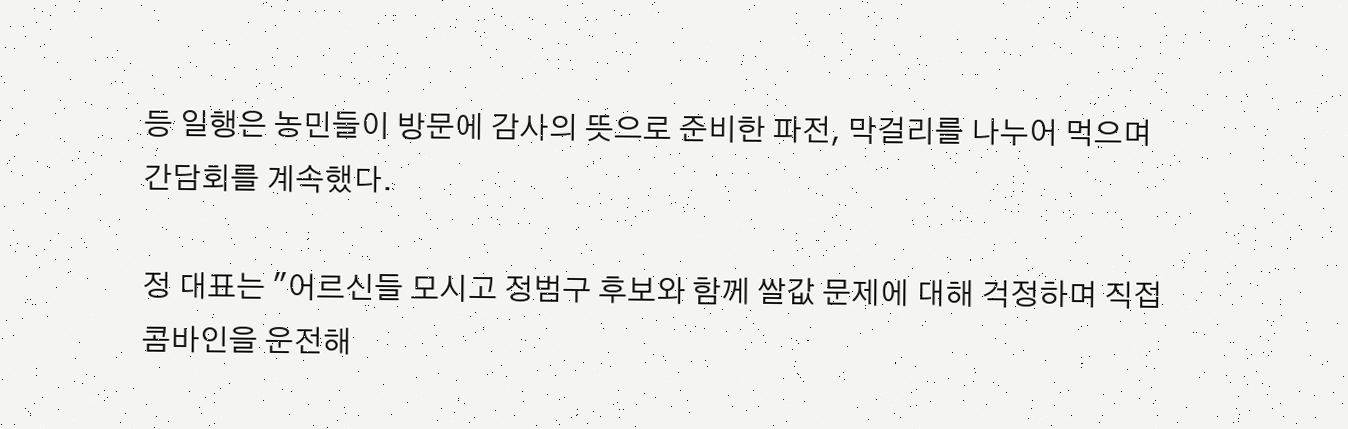등 일행은 농민들이 방문에 감사의 뜻으로 준비한 파전, 막걸리를 나누어 먹으며 간담회를 계속했다.

정 대표는 "어르신들 모시고 정범구 후보와 함께 쌀값 문제에 대해 걱정하며 직접 콤바인을 운전해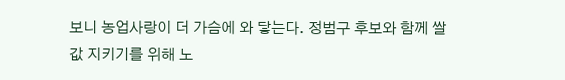보니 농업사랑이 더 가슴에 와 닿는다. 정범구 후보와 함께 쌀값 지키기를 위해 노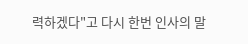력하겠다"고 다시 한번 인사의 말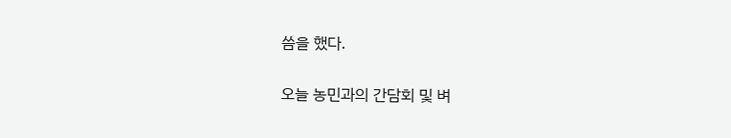씀을 했다.

오늘 농민과의 간담회 및 벼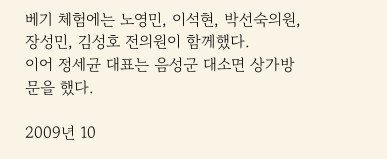베기 체험에는 노영민, 이석현, 박선숙의원, 장성민, 김성호 전의원이 함께했다.
이어 정세균 대표는 음성군 대소면 상가방문을 했다.

2009년 10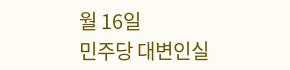월 16일
민주당 대변인실